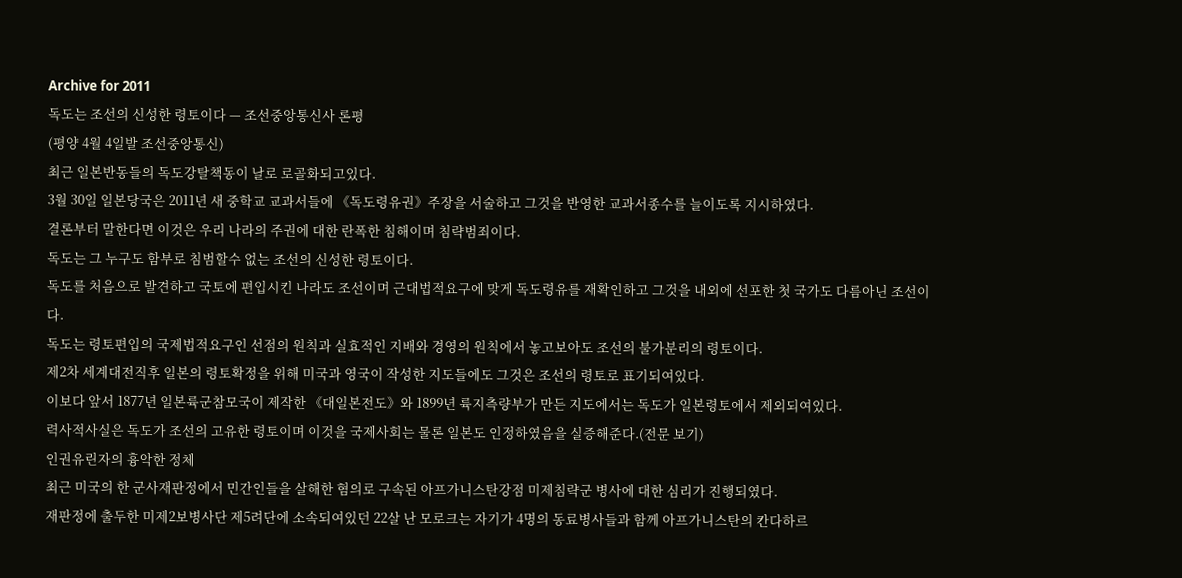Archive for 2011
독도는 조선의 신성한 령토이다 — 조선중앙통신사 론평
(평양 4월 4일발 조선중앙통신)
최근 일본반동들의 독도강탈책동이 날로 로골화되고있다.
3월 30일 일본당국은 2011년 새 중학교 교과서들에 《독도령유권》주장을 서술하고 그것을 반영한 교과서종수를 늘이도록 지시하였다.
결론부터 말한다면 이것은 우리 나라의 주권에 대한 란폭한 침해이며 침략범죄이다.
독도는 그 누구도 함부로 침범할수 없는 조선의 신성한 령토이다.
독도를 처음으로 발견하고 국토에 편입시킨 나라도 조선이며 근대법적요구에 맞게 독도령유를 재확인하고 그것을 내외에 선포한 첫 국가도 다름아닌 조선이다.
독도는 령토편입의 국제법적요구인 선점의 원칙과 실효적인 지배와 경영의 원칙에서 놓고보아도 조선의 불가분리의 령토이다.
제2차 세계대전직후 일본의 령토확정을 위해 미국과 영국이 작성한 지도들에도 그것은 조선의 령토로 표기되여있다.
이보다 앞서 1877년 일본륙군참모국이 제작한 《대일본전도》와 1899년 륙지측량부가 만든 지도에서는 독도가 일본령토에서 제외되여있다.
력사적사실은 독도가 조선의 고유한 령토이며 이것을 국제사회는 물론 일본도 인정하였음을 실증해준다.(전문 보기)
인권유린자의 흉악한 정체
최근 미국의 한 군사재판정에서 민간인들을 살해한 혐의로 구속된 아프가니스탄강점 미제침략군 병사에 대한 심리가 진행되였다.
재판정에 출두한 미제2보병사단 제5려단에 소속되여있던 22살 난 모로크는 자기가 4명의 동료병사들과 함께 아프가니스탄의 칸다하르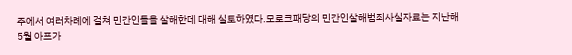주에서 여러차례에 걸쳐 민간인들을 살해한데 대해 실토하였다.모로크패당의 민간인살해범죄사실자료는 지난해 5월 아프가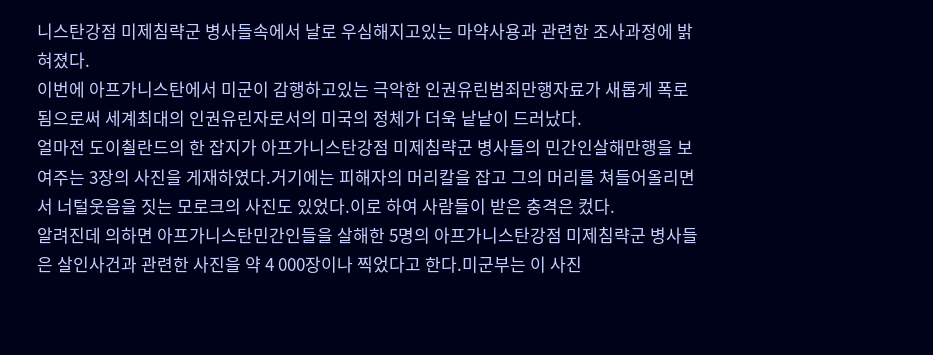니스탄강점 미제침략군 병사들속에서 날로 우심해지고있는 마약사용과 관련한 조사과정에 밝혀졌다.
이번에 아프가니스탄에서 미군이 감행하고있는 극악한 인권유린범죄만행자료가 새롭게 폭로됨으로써 세계최대의 인권유린자로서의 미국의 정체가 더욱 낱낱이 드러났다.
얼마전 도이췰란드의 한 잡지가 아프가니스탄강점 미제침략군 병사들의 민간인살해만행을 보여주는 3장의 사진을 게재하였다.거기에는 피해자의 머리칼을 잡고 그의 머리를 쳐들어올리면서 너털웃음을 짓는 모로크의 사진도 있었다.이로 하여 사람들이 받은 충격은 컸다.
알려진데 의하면 아프가니스탄민간인들을 살해한 5명의 아프가니스탄강점 미제침략군 병사들은 살인사건과 관련한 사진을 약 4 000장이나 찍었다고 한다.미군부는 이 사진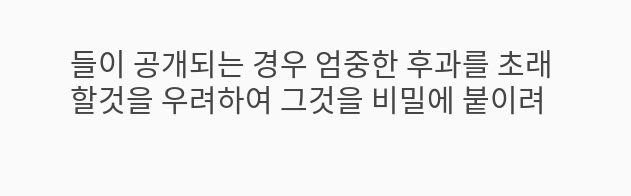들이 공개되는 경우 엄중한 후과를 초래할것을 우려하여 그것을 비밀에 붙이려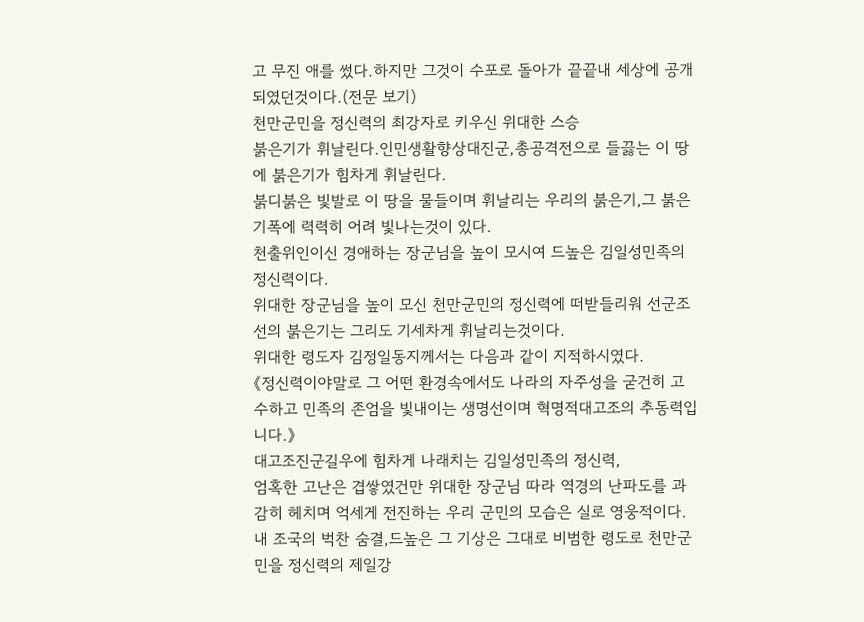고 무진 애를 썼다.하지만 그것이 수포로 돌아가 끝끝내 세상에 공개되였던것이다.(전문 보기)
천만군민을 정신력의 최강자로 키우신 위대한 스승
붉은기가 휘날린다.인민생활향상대진군,총공격전으로 들끓는 이 땅에 붉은기가 힘차게 휘날린다.
붉디붉은 빛발로 이 땅을 물들이며 휘날리는 우리의 붉은기,그 붉은 기폭에 력력히 어려 빛나는것이 있다.
천출위인이신 경애하는 장군님을 높이 모시여 드높은 김일성민족의 정신력이다.
위대한 장군님을 높이 모신 천만군민의 정신력에 떠받들리워 선군조선의 붉은기는 그리도 기세차게 휘날리는것이다.
위대한 령도자 김정일동지께서는 다음과 같이 지적하시였다.
《정신력이야말로 그 어떤 환경속에서도 나라의 자주성을 굳건히 고수하고 민족의 존엄을 빛내이는 생명선이며 혁명적대고조의 추동력입니다.》
대고조진군길우에 힘차게 나래치는 김일성민족의 정신력,
엄혹한 고난은 겹쌓였건만 위대한 장군님 따라 역경의 난파도를 과감히 헤치며 억세게 전진하는 우리 군민의 모습은 실로 영웅적이다.
내 조국의 벅찬 숨결,드높은 그 기상은 그대로 비범한 령도로 천만군민을 정신력의 제일강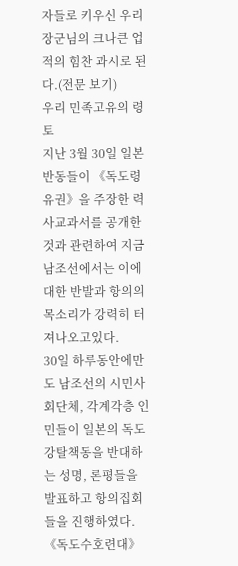자들로 키우신 우리 장군님의 크나큰 업적의 힘찬 과시로 된다.(전문 보기)
우리 민족고유의 령토
지난 3월 30일 일본반동들이 《독도령유권》을 주장한 력사교과서를 공개한것과 관련하여 지금 남조선에서는 이에 대한 반발과 항의의 목소리가 강력히 터져나오고있다.
30일 하루동안에만도 남조선의 시민사회단체, 각계각층 인민들이 일본의 독도강탈책동을 반대하는 성명, 론평들을 발표하고 항의집회들을 진행하였다.
《독도수호련대》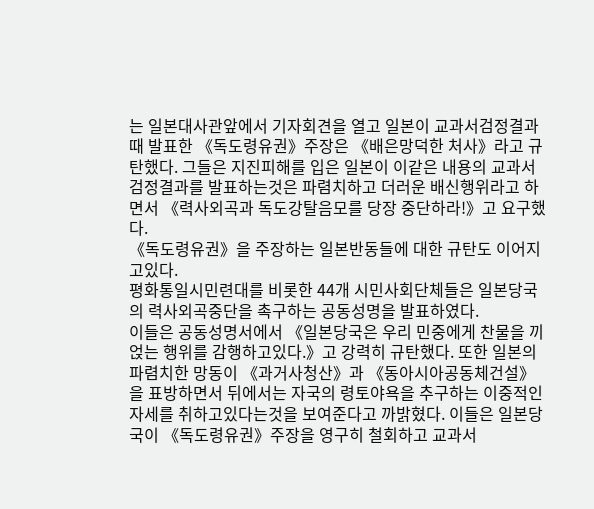는 일본대사관앞에서 기자회견을 열고 일본이 교과서검정결과때 발표한 《독도령유권》주장은 《배은망덕한 처사》라고 규탄했다. 그들은 지진피해를 입은 일본이 이같은 내용의 교과서검정결과를 발표하는것은 파렴치하고 더러운 배신행위라고 하면서 《력사외곡과 독도강탈음모를 당장 중단하라!》고 요구했다.
《독도령유권》을 주장하는 일본반동들에 대한 규탄도 이어지고있다.
평화통일시민련대를 비롯한 44개 시민사회단체들은 일본당국의 력사외곡중단을 촉구하는 공동성명을 발표하였다.
이들은 공동성명서에서 《일본당국은 우리 민중에게 찬물을 끼얹는 행위를 감행하고있다.》고 강력히 규탄했다. 또한 일본의 파렴치한 망동이 《과거사청산》과 《동아시아공동체건설》을 표방하면서 뒤에서는 자국의 령토야욕을 추구하는 이중적인 자세를 취하고있다는것을 보여준다고 까밝혔다. 이들은 일본당국이 《독도령유권》주장을 영구히 철회하고 교과서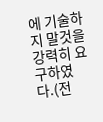에 기술하지 말것을 강력히 요구하였다.(전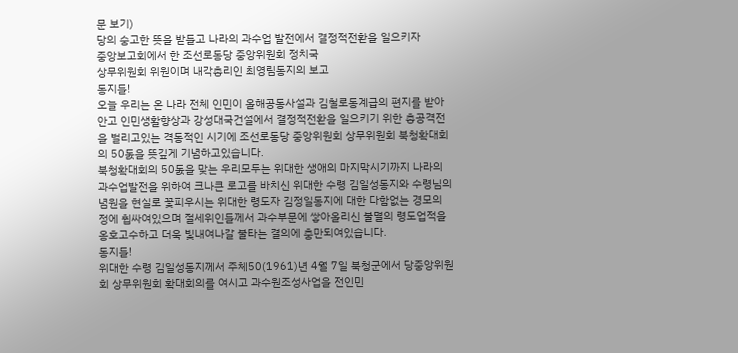문 보기)
당의 숭고한 뜻을 받들고 나라의 과수업 발전에서 결정적전환을 일으키자
중앙보고회에서 한 조선로동당 중앙위원회 정치국
상무위원회 위원이며 내각총리인 최영림동지의 보고
동지들!
오늘 우리는 온 나라 전체 인민이 올해공동사설과 김철로동계급의 편지를 받아안고 인민생활향상과 강성대국건설에서 결정적전환을 일으키기 위한 총공격전을 벌리고있는 격동적인 시기에 조선로동당 중앙위원회 상무위원회 북청확대회의 50돐을 뜻깊게 기념하고있습니다.
북청확대회의 50돐을 맞는 우리모두는 위대한 생애의 마지막시기까지 나라의 과수업발전을 위하여 크나큰 로고를 바치신 위대한 수령 김일성동지와 수령님의 념원을 현실로 꽃피우시는 위대한 령도자 김정일동지에 대한 다함없는 경모의 정에 휩싸여있으며 절세위인들께서 과수부문에 쌓아올리신 불멸의 령도업적을 옹호고수하고 더욱 빛내여나갈 불타는 결의에 충만되여있습니다.
동지들!
위대한 수령 김일성동지께서 주체50(1961)년 4월 7일 북청군에서 당중앙위원회 상무위원회 확대회의를 여시고 과수원조성사업을 전인민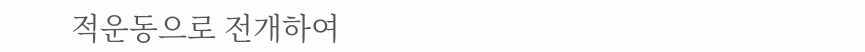적운동으로 전개하여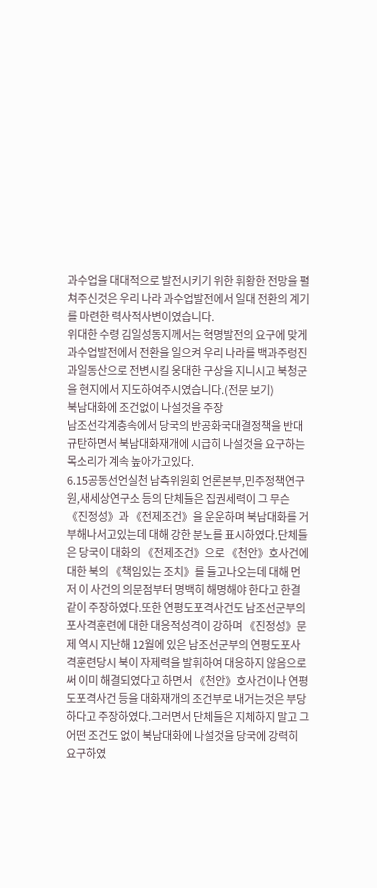과수업을 대대적으로 발전시키기 위한 휘황한 전망을 펼쳐주신것은 우리 나라 과수업발전에서 일대 전환의 계기를 마련한 력사적사변이였습니다.
위대한 수령 김일성동지께서는 혁명발전의 요구에 맞게 과수업발전에서 전환을 일으켜 우리 나라를 백과주렁진 과일동산으로 전변시킬 웅대한 구상을 지니시고 북청군을 현지에서 지도하여주시였습니다.(전문 보기)
북남대화에 조건없이 나설것을 주장
남조선각계층속에서 당국의 반공화국대결정책을 반대규탄하면서 북남대화재개에 시급히 나설것을 요구하는 목소리가 계속 높아가고있다.
6.15공동선언실천 남측위원회 언론본부,민주정책연구원,새세상연구소 등의 단체들은 집권세력이 그 무슨 《진정성》과 《전제조건》을 운운하며 북남대화를 거부해나서고있는데 대해 강한 분노를 표시하였다.단체들은 당국이 대화의 《전제조건》으로 《천안》호사건에 대한 북의 《책임있는 조치》를 들고나오는데 대해 먼저 이 사건의 의문점부터 명백히 해명해야 한다고 한결같이 주장하였다.또한 연평도포격사건도 남조선군부의 포사격훈련에 대한 대응적성격이 강하며 《진정성》문제 역시 지난해 12월에 있은 남조선군부의 연평도포사격훈련당시 북이 자제력을 발휘하여 대응하지 않음으로써 이미 해결되였다고 하면서 《천안》호사건이나 연평도포격사건 등을 대화재개의 조건부로 내거는것은 부당하다고 주장하였다.그러면서 단체들은 지체하지 말고 그 어떤 조건도 없이 북남대화에 나설것을 당국에 강력히 요구하였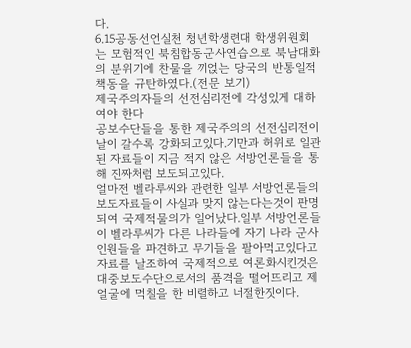다.
6.15공동선언실천 청년학생련대 학생위원회는 모험적인 북침합동군사연습으로 북남대화의 분위기에 찬물을 끼얹는 당국의 반통일적책동을 규탄하였다.(전문 보기)
제국주의자들의 선전심리전에 각성있게 대하여야 한다
공보수단들을 통한 제국주의의 선전심리전이 날이 갈수록 강화되고있다.기만과 허위로 일관된 자료들이 지금 적지 않은 서방언론들을 통해 진짜처럼 보도되고있다.
얼마전 벨라루씨와 관련한 일부 서방언론들의 보도자료들이 사실과 맞지 않는다는것이 판명되여 국제적물의가 일어났다.일부 서방언론들이 벨라루씨가 다른 나라들에 자기 나라 군사인원들을 파견하고 무기들을 팔아먹고있다고 자료를 날조하여 국제적으로 여론화시킨것은 대중보도수단으로서의 품격을 떨어뜨리고 제 얼굴에 먹칠을 한 비렬하고 너절한짓이다.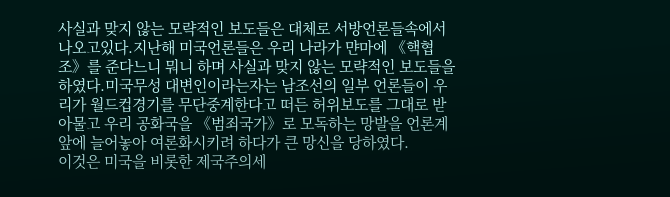사실과 맞지 않는 모략적인 보도들은 대체로 서방언론들속에서 나오고있다.지난해 미국언론들은 우리 나라가 먄마에 《핵협조》를 준다느니 뭐니 하며 사실과 맞지 않는 모략적인 보도들을 하였다.미국무성 대변인이라는자는 남조선의 일부 언론들이 우리가 월드컵경기를 무단중계한다고 떠든 허위보도를 그대로 받아물고 우리 공화국을 《범죄국가》로 모독하는 망발을 언론계앞에 늘어놓아 여론화시키려 하다가 큰 망신을 당하였다.
이것은 미국을 비롯한 제국주의세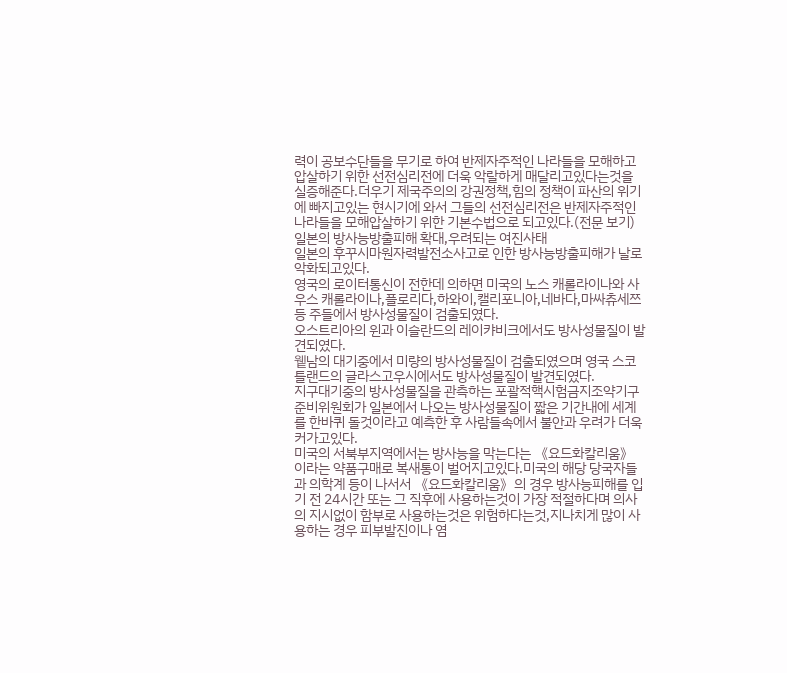력이 공보수단들을 무기로 하여 반제자주적인 나라들을 모해하고 압살하기 위한 선전심리전에 더욱 악랄하게 매달리고있다는것을 실증해준다.더우기 제국주의의 강권정책,힘의 정책이 파산의 위기에 빠지고있는 현시기에 와서 그들의 선전심리전은 반제자주적인 나라들을 모해압살하기 위한 기본수법으로 되고있다.(전문 보기)
일본의 방사능방출피해 확대,우려되는 여진사태
일본의 후꾸시마원자력발전소사고로 인한 방사능방출피해가 날로 악화되고있다.
영국의 로이터통신이 전한데 의하면 미국의 노스 캐롤라이나와 사우스 캐롤라이나,플로리다,하와이,캘리포니아,네바다,마싸츄세쯔 등 주들에서 방사성물질이 검출되였다.
오스트리아의 윈과 이슬란드의 레이캬비크에서도 방사성물질이 발견되였다.
윁남의 대기중에서 미량의 방사성물질이 검출되였으며 영국 스코틀랜드의 글라스고우시에서도 방사성물질이 발견되였다.
지구대기중의 방사성물질을 관측하는 포괄적핵시험금지조약기구준비위원회가 일본에서 나오는 방사성물질이 짧은 기간내에 세계를 한바퀴 돌것이라고 예측한 후 사람들속에서 불안과 우려가 더욱 커가고있다.
미국의 서북부지역에서는 방사능을 막는다는 《요드화칼리움》이라는 약품구매로 복새통이 벌어지고있다.미국의 해당 당국자들과 의학계 등이 나서서 《요드화칼리움》의 경우 방사능피해를 입기 전 24시간 또는 그 직후에 사용하는것이 가장 적절하다며 의사의 지시없이 함부로 사용하는것은 위험하다는것,지나치게 많이 사용하는 경우 피부발진이나 염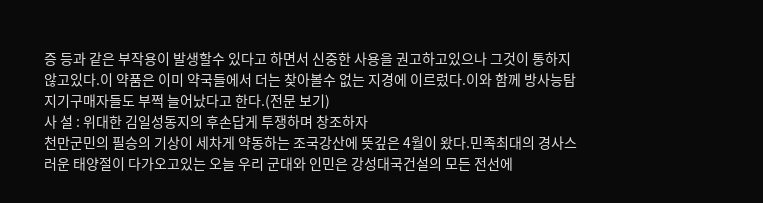증 등과 같은 부작용이 발생할수 있다고 하면서 신중한 사용을 권고하고있으나 그것이 통하지 않고있다.이 약품은 이미 약국들에서 더는 찾아볼수 없는 지경에 이르렀다.이와 함께 방사능탐지기구매자들도 부쩍 늘어났다고 한다.(전문 보기)
사 설 : 위대한 김일성동지의 후손답게 투쟁하며 창조하자
천만군민의 필승의 기상이 세차게 약동하는 조국강산에 뜻깊은 4월이 왔다.민족최대의 경사스러운 태양절이 다가오고있는 오늘 우리 군대와 인민은 강성대국건설의 모든 전선에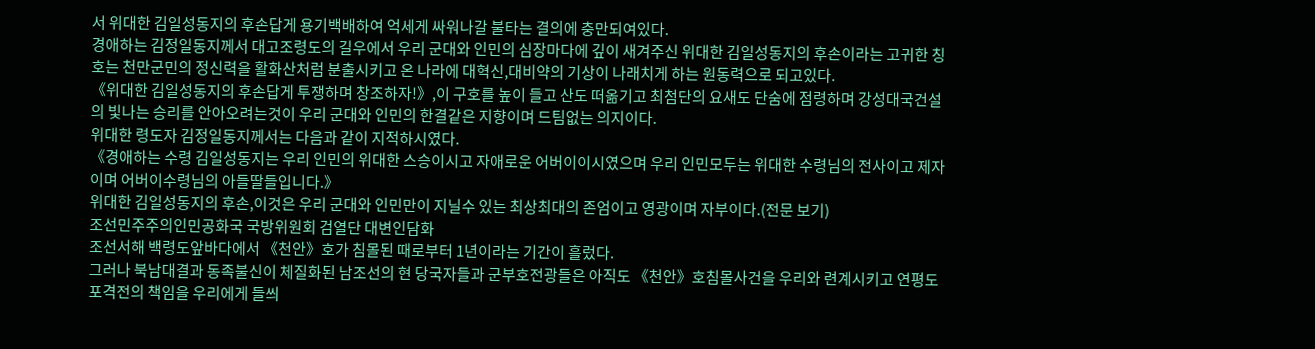서 위대한 김일성동지의 후손답게 용기백배하여 억세게 싸워나갈 불타는 결의에 충만되여있다.
경애하는 김정일동지께서 대고조령도의 길우에서 우리 군대와 인민의 심장마다에 깊이 새겨주신 위대한 김일성동지의 후손이라는 고귀한 칭호는 천만군민의 정신력을 활화산처럼 분출시키고 온 나라에 대혁신,대비약의 기상이 나래치게 하는 원동력으로 되고있다.
《위대한 김일성동지의 후손답게 투쟁하며 창조하자!》,이 구호를 높이 들고 산도 떠옮기고 최첨단의 요새도 단숨에 점령하며 강성대국건설의 빛나는 승리를 안아오려는것이 우리 군대와 인민의 한결같은 지향이며 드팀없는 의지이다.
위대한 령도자 김정일동지께서는 다음과 같이 지적하시였다.
《경애하는 수령 김일성동지는 우리 인민의 위대한 스승이시고 자애로운 어버이이시였으며 우리 인민모두는 위대한 수령님의 전사이고 제자이며 어버이수령님의 아들딸들입니다.》
위대한 김일성동지의 후손,이것은 우리 군대와 인민만이 지닐수 있는 최상최대의 존엄이고 영광이며 자부이다.(전문 보기)
조선민주주의인민공화국 국방위원회 검열단 대변인담화
조선서해 백령도앞바다에서 《천안》호가 침몰된 때로부터 1년이라는 기간이 흘렀다.
그러나 북남대결과 동족불신이 체질화된 남조선의 현 당국자들과 군부호전광들은 아직도 《천안》호침몰사건을 우리와 련계시키고 연평도포격전의 책임을 우리에게 들씌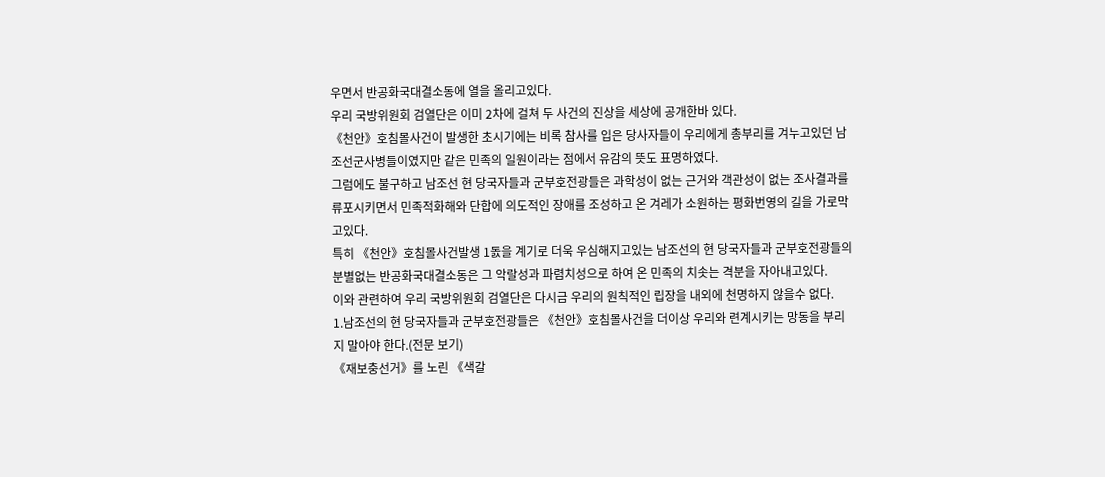우면서 반공화국대결소동에 열을 올리고있다.
우리 국방위원회 검열단은 이미 2차에 걸쳐 두 사건의 진상을 세상에 공개한바 있다.
《천안》호침몰사건이 발생한 초시기에는 비록 참사를 입은 당사자들이 우리에게 총부리를 겨누고있던 남조선군사병들이였지만 같은 민족의 일원이라는 점에서 유감의 뜻도 표명하였다.
그럼에도 불구하고 남조선 현 당국자들과 군부호전광들은 과학성이 없는 근거와 객관성이 없는 조사결과를 류포시키면서 민족적화해와 단합에 의도적인 장애를 조성하고 온 겨레가 소원하는 평화번영의 길을 가로막고있다.
특히 《천안》호침몰사건발생 1돐을 계기로 더욱 우심해지고있는 남조선의 현 당국자들과 군부호전광들의 분별없는 반공화국대결소동은 그 악랄성과 파렴치성으로 하여 온 민족의 치솟는 격분을 자아내고있다.
이와 관련하여 우리 국방위원회 검열단은 다시금 우리의 원칙적인 립장을 내외에 천명하지 않을수 없다.
1.남조선의 현 당국자들과 군부호전광들은 《천안》호침몰사건을 더이상 우리와 련계시키는 망동을 부리지 말아야 한다.(전문 보기)
《재보충선거》를 노린 《색갈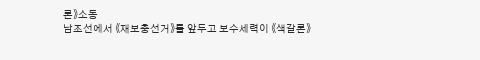론》소동
남조선에서 《재보충선거》를 앞두고 보수세력이 《색갈론》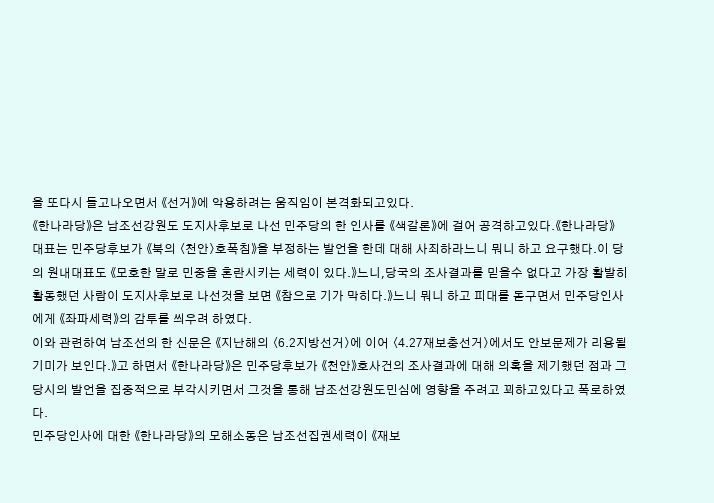을 또다시 들고나오면서 《선거》에 악용하려는 움직임이 본격화되고있다.
《한나라당》은 남조선강원도 도지사후보로 나선 민주당의 한 인사를 《색갈론》에 걸어 공격하고있다.《한나라당》 대표는 민주당후보가 《북의 〈천안〉호폭침》을 부정하는 발언을 한데 대해 사죄하라느니 뭐니 하고 요구했다.이 당의 원내대표도 《모호한 말로 민중을 혼란시키는 세력이 있다.》느니,당국의 조사결과를 믿을수 없다고 가장 활발히 활동했던 사람이 도지사후보로 나선것을 보면 《참으로 기가 막히다.》느니 뭐니 하고 피대를 돋구면서 민주당인사에게 《좌파세력》의 감투를 씌우려 하였다.
이와 관련하여 남조선의 한 신문은 《지난해의 〈6.2지방선거〉에 이어 〈4.27재보충선거〉에서도 안보문제가 리용될 기미가 보인다.》고 하면서 《한나라당》은 민주당후보가 《천안》호사건의 조사결과에 대해 의혹을 제기했던 점과 그 당시의 발언을 집중적으로 부각시키면서 그것을 통해 남조선강원도민심에 영향을 주려고 꾀하고있다고 폭로하였다.
민주당인사에 대한 《한나라당》의 모해소동은 남조선집권세력이 《재보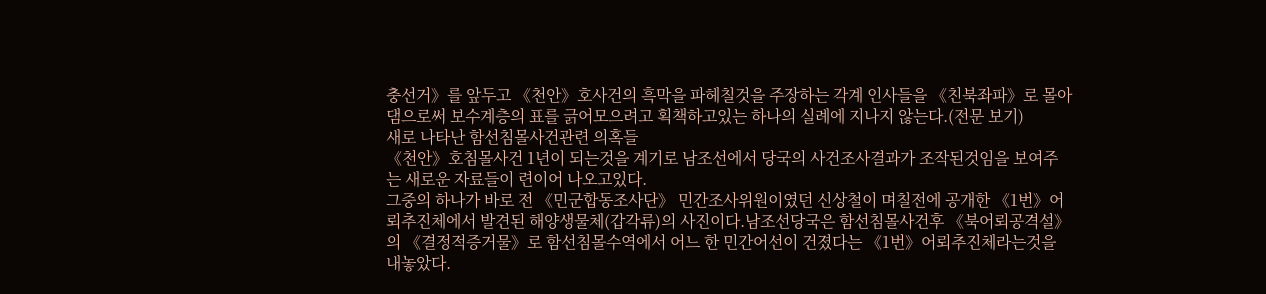충선거》를 앞두고 《천안》호사건의 흑막을 파헤칠것을 주장하는 각계 인사들을 《친북좌파》로 몰아댐으로써 보수계층의 표를 긁어모으려고 획책하고있는 하나의 실례에 지나지 않는다.(전문 보기)
새로 나타난 함선침몰사건관련 의혹들
《천안》호침몰사건 1년이 되는것을 계기로 남조선에서 당국의 사건조사결과가 조작된것임을 보여주는 새로운 자료들이 련이어 나오고있다.
그중의 하나가 바로 전 《민군합동조사단》 민간조사위원이였던 신상철이 며칠전에 공개한 《1번》어뢰추진체에서 발견된 해양생물체(갑각류)의 사진이다.남조선당국은 함선침몰사건후 《북어뢰공격설》의 《결정적증거물》로 함선침몰수역에서 어느 한 민간어선이 건졌다는 《1번》어뢰추진체라는것을 내놓았다.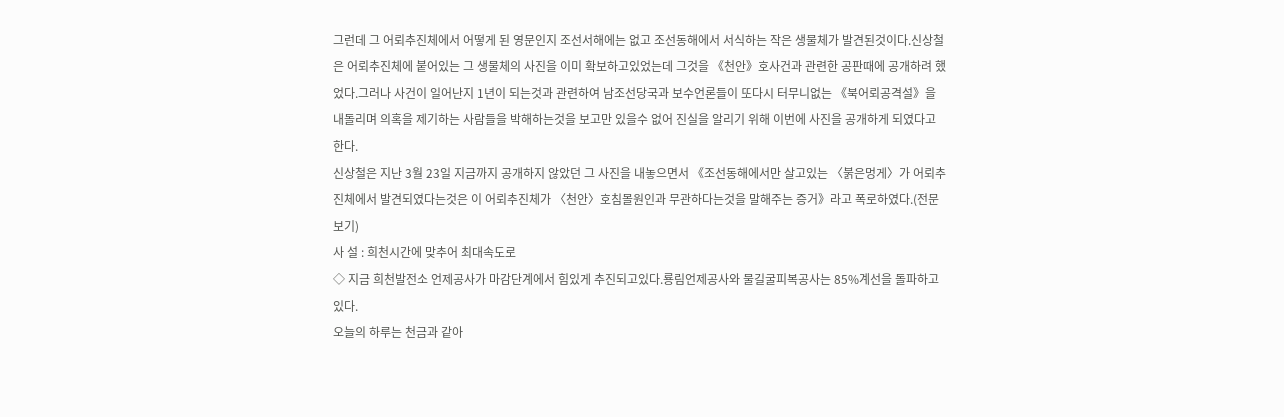그런데 그 어뢰추진체에서 어떻게 된 영문인지 조선서해에는 없고 조선동해에서 서식하는 작은 생물체가 발견된것이다.신상철은 어뢰추진체에 붙어있는 그 생물체의 사진을 이미 확보하고있었는데 그것을 《천안》호사건과 관련한 공판때에 공개하려 했었다.그러나 사건이 일어난지 1년이 되는것과 관련하여 남조선당국과 보수언론들이 또다시 터무니없는 《북어뢰공격설》을 내돌리며 의혹을 제기하는 사람들을 박해하는것을 보고만 있을수 없어 진실을 알리기 위해 이번에 사진을 공개하게 되였다고 한다.
신상철은 지난 3월 23일 지금까지 공개하지 않았던 그 사진을 내놓으면서 《조선동해에서만 살고있는 〈붉은멍게〉가 어뢰추진체에서 발견되였다는것은 이 어뢰추진체가 〈천안〉호침몰원인과 무관하다는것을 말해주는 증거》라고 폭로하였다.(전문 보기)
사 설 : 희천시간에 맞추어 최대속도로
◇ 지금 희천발전소 언제공사가 마감단계에서 힘있게 추진되고있다.룡림언제공사와 물길굴피복공사는 85%계선을 돌파하고있다.
오늘의 하루는 천금과 같아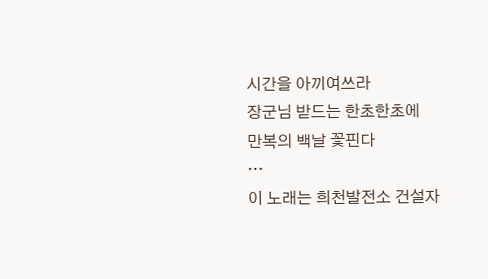시간을 아끼여쓰라
장군님 받드는 한초한초에
만복의 백날 꽃핀다
…
이 노래는 희천발전소 건설자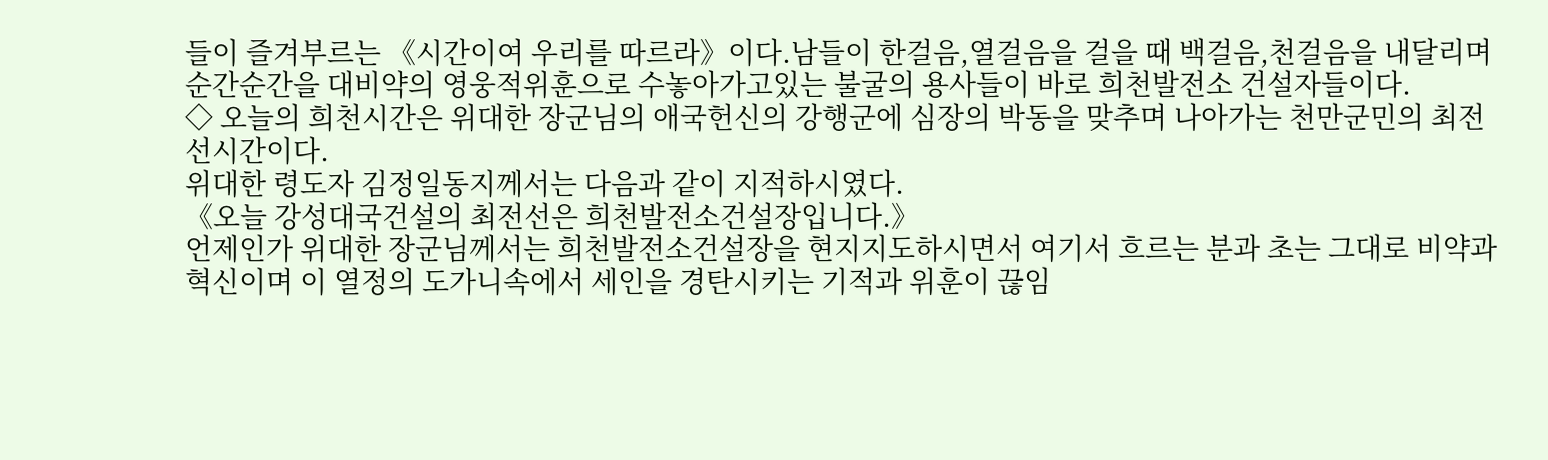들이 즐겨부르는 《시간이여 우리를 따르라》이다.남들이 한걸음,열걸음을 걸을 때 백걸음,천걸음을 내달리며 순간순간을 대비약의 영웅적위훈으로 수놓아가고있는 불굴의 용사들이 바로 희천발전소 건설자들이다.
◇ 오늘의 희천시간은 위대한 장군님의 애국헌신의 강행군에 심장의 박동을 맞추며 나아가는 천만군민의 최전선시간이다.
위대한 령도자 김정일동지께서는 다음과 같이 지적하시였다.
《오늘 강성대국건설의 최전선은 희천발전소건설장입니다.》
언제인가 위대한 장군님께서는 희천발전소건설장을 현지지도하시면서 여기서 흐르는 분과 초는 그대로 비약과 혁신이며 이 열정의 도가니속에서 세인을 경탄시키는 기적과 위훈이 끊임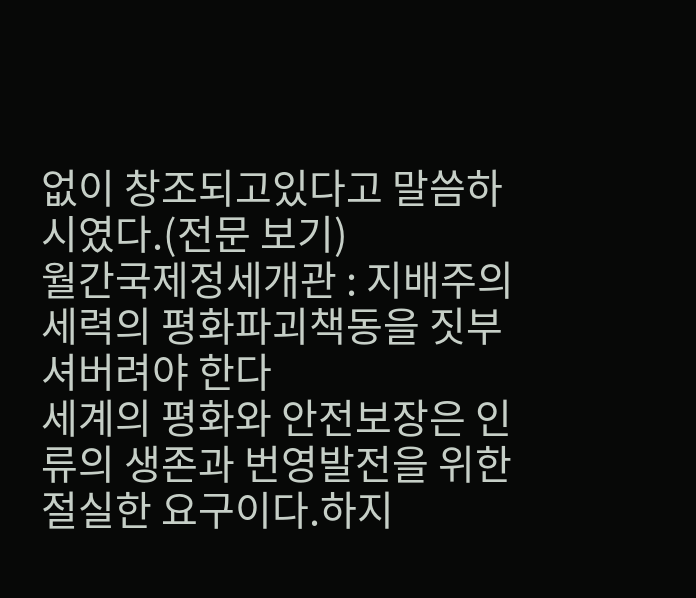없이 창조되고있다고 말씀하시였다.(전문 보기)
월간국제정세개관 : 지배주의세력의 평화파괴책동을 짓부셔버려야 한다
세계의 평화와 안전보장은 인류의 생존과 번영발전을 위한 절실한 요구이다.하지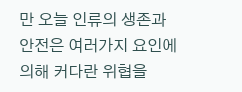만 오늘 인류의 생존과 안전은 여러가지 요인에 의해 커다란 위협을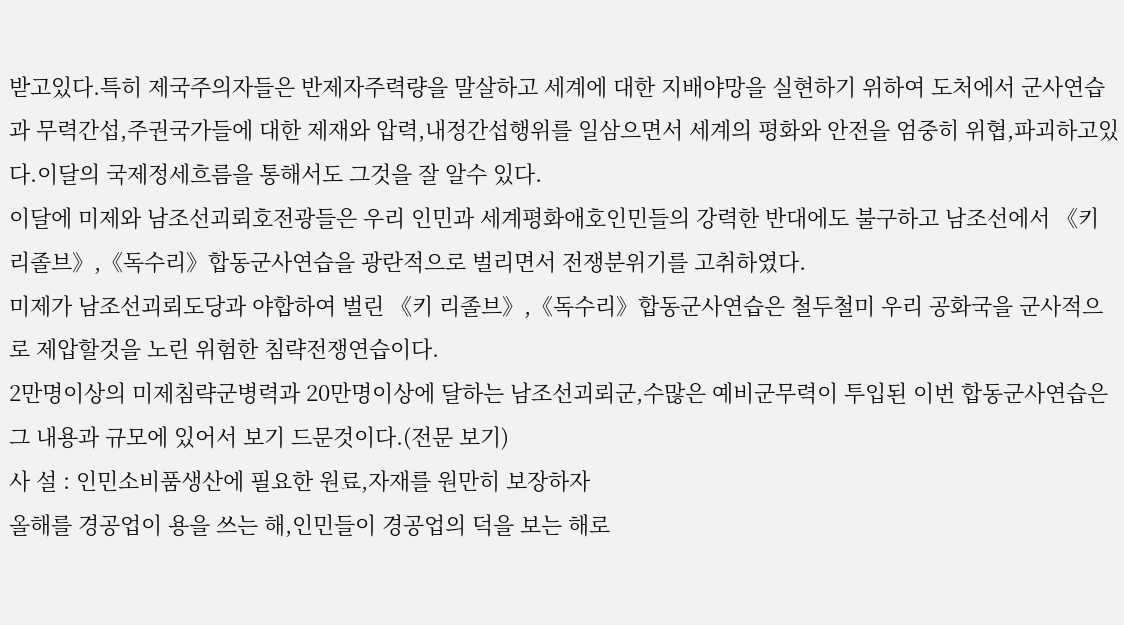받고있다.특히 제국주의자들은 반제자주력량을 말살하고 세계에 대한 지배야망을 실현하기 위하여 도처에서 군사연습과 무력간섭,주권국가들에 대한 제재와 압력,내정간섭행위를 일삼으면서 세계의 평화와 안전을 엄중히 위협,파괴하고있다.이달의 국제정세흐름을 통해서도 그것을 잘 알수 있다.
이달에 미제와 남조선괴뢰호전광들은 우리 인민과 세계평화애호인민들의 강력한 반대에도 불구하고 남조선에서 《키 리졸브》,《독수리》합동군사연습을 광란적으로 벌리면서 전쟁분위기를 고취하였다.
미제가 남조선괴뢰도당과 야합하여 벌린 《키 리졸브》,《독수리》합동군사연습은 철두철미 우리 공화국을 군사적으로 제압할것을 노린 위험한 침략전쟁연습이다.
2만명이상의 미제침략군병력과 20만명이상에 달하는 남조선괴뢰군,수많은 예비군무력이 투입된 이번 합동군사연습은 그 내용과 규모에 있어서 보기 드문것이다.(전문 보기)
사 설 : 인민소비품생산에 필요한 원료,자재를 원만히 보장하자
올해를 경공업이 용을 쓰는 해,인민들이 경공업의 덕을 보는 해로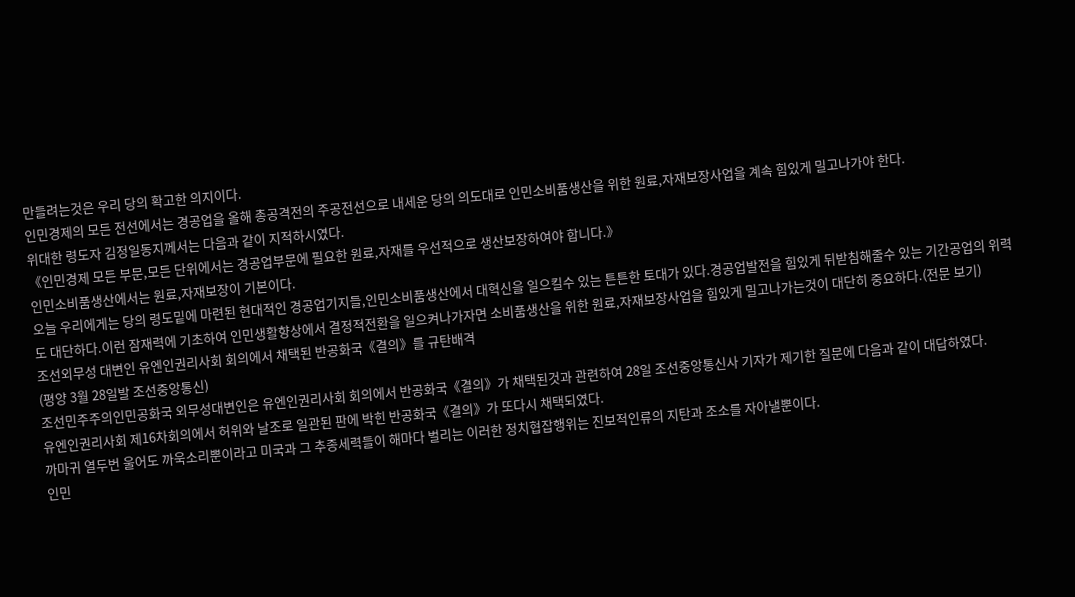만들려는것은 우리 당의 확고한 의지이다.
인민경제의 모든 전선에서는 경공업을 올해 총공격전의 주공전선으로 내세운 당의 의도대로 인민소비품생산을 위한 원료,자재보장사업을 계속 힘있게 밀고나가야 한다.
위대한 령도자 김정일동지께서는 다음과 같이 지적하시였다.
《인민경제 모든 부문,모든 단위에서는 경공업부문에 필요한 원료,자재를 우선적으로 생산보장하여야 합니다.》
인민소비품생산에서는 원료,자재보장이 기본이다.
오늘 우리에게는 당의 령도밑에 마련된 현대적인 경공업기지들,인민소비품생산에서 대혁신을 일으킬수 있는 튼튼한 토대가 있다.경공업발전을 힘있게 뒤받침해줄수 있는 기간공업의 위력도 대단하다.이런 잠재력에 기초하여 인민생활향상에서 결정적전환을 일으켜나가자면 소비품생산을 위한 원료,자재보장사업을 힘있게 밀고나가는것이 대단히 중요하다.(전문 보기)
조선외무성 대변인 유엔인권리사회 회의에서 채택된 반공화국《결의》를 규탄배격
(평양 3월 28일발 조선중앙통신)
조선민주주의인민공화국 외무성대변인은 유엔인권리사회 회의에서 반공화국《결의》가 채택된것과 관련하여 28일 조선중앙통신사 기자가 제기한 질문에 다음과 같이 대답하였다.
유엔인권리사회 제16차회의에서 허위와 날조로 일관된 판에 박힌 반공화국《결의》가 또다시 채택되였다.
까마귀 열두번 울어도 까욱소리뿐이라고 미국과 그 추종세력들이 해마다 벌리는 이러한 정치협잡행위는 진보적인류의 지탄과 조소를 자아낼뿐이다.
인민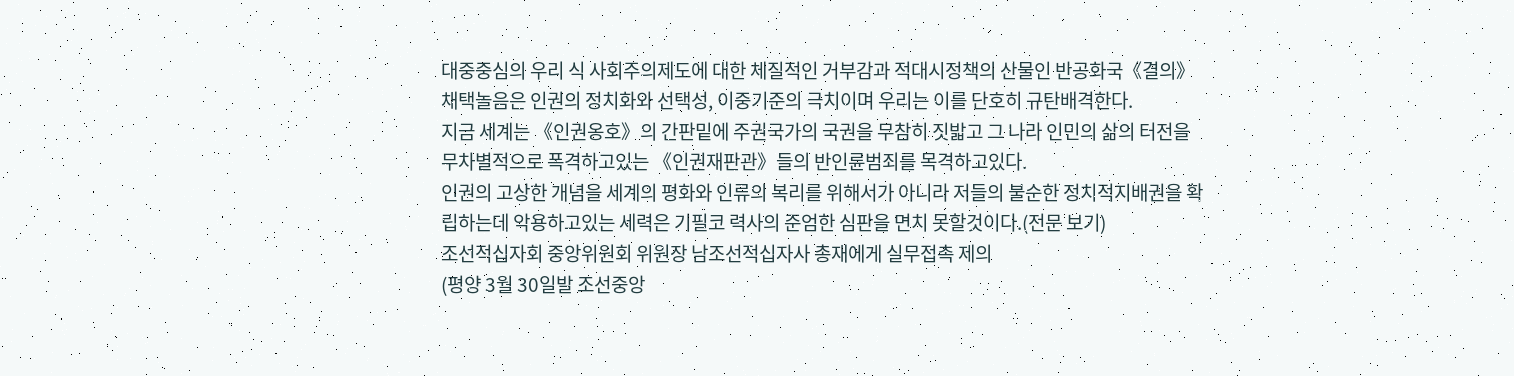대중중심의 우리 식 사회주의제도에 대한 체질적인 거부감과 적대시정책의 산물인 반공화국《결의》채택놀음은 인권의 정치화와 선택성, 이중기준의 극치이며 우리는 이를 단호히 규탄배격한다.
지금 세계는 《인권옹호》의 간판밑에 주권국가의 국권을 무참히 짓밟고 그 나라 인민의 삶의 터전을 무차별적으로 폭격하고있는 《인권재판관》들의 반인륜범죄를 목격하고있다.
인권의 고상한 개념을 세계의 평화와 인류의 복리를 위해서가 아니라 저들의 불순한 정치적지배권을 확립하는데 악용하고있는 세력은 기필코 력사의 준엄한 심판을 면치 못할것이다.(전문 보기)
조선적십자회 중앙위원회 위원장 남조선적십자사 총재에게 실무접촉 제의
(평양 3월 30일발 조선중앙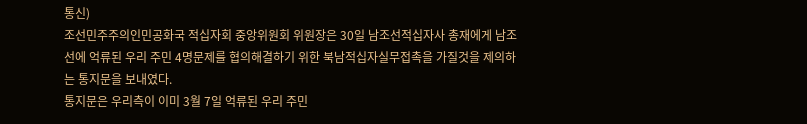통신)
조선민주주의인민공화국 적십자회 중앙위원회 위원장은 30일 남조선적십자사 총재에게 남조선에 억류된 우리 주민 4명문제를 협의해결하기 위한 북남적십자실무접촉을 가질것을 제의하는 통지문을 보내였다.
통지문은 우리측이 이미 3월 7일 억류된 우리 주민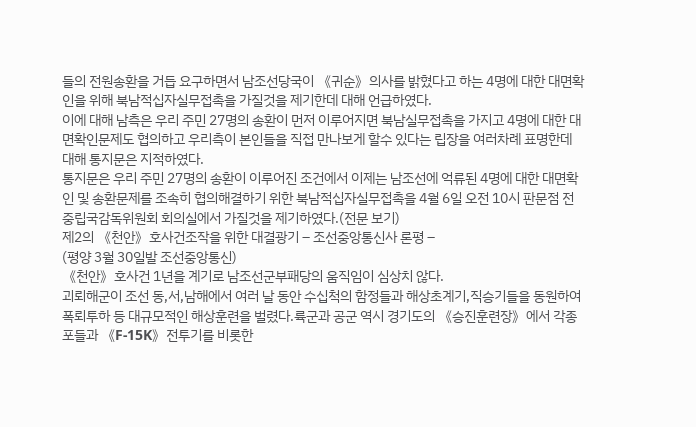들의 전원송환을 거듭 요구하면서 남조선당국이 《귀순》의사를 밝혔다고 하는 4명에 대한 대면확인을 위해 북남적십자실무접촉을 가질것을 제기한데 대해 언급하였다.
이에 대해 남측은 우리 주민 27명의 송환이 먼저 이루어지면 북남실무접촉을 가지고 4명에 대한 대면확인문제도 협의하고 우리측이 본인들을 직접 만나보게 할수 있다는 립장을 여러차례 표명한데 대해 통지문은 지적하였다.
통지문은 우리 주민 27명의 송환이 이루어진 조건에서 이제는 남조선에 억류된 4명에 대한 대면확인 및 송환문제를 조속히 협의해결하기 위한 북남적십자실무접촉을 4월 6일 오전 10시 판문점 전 중립국감독위원회 회의실에서 가질것을 제기하였다.(전문 보기)
제2의 《천안》호사건조작을 위한 대결광기 – 조선중앙통신사 론평 –
(평양 3월 30일발 조선중앙통신)
《천안》호사건 1년을 계기로 남조선군부패당의 움직임이 심상치 않다.
괴뢰해군이 조선 동,서,남해에서 여러 날 동안 수십척의 함정들과 해상초계기,직승기들을 동원하여 폭뢰투하 등 대규모적인 해상훈련을 벌렸다.륙군과 공군 역시 경기도의 《승진훈련장》에서 각종 포들과 《F-15K》전투기를 비롯한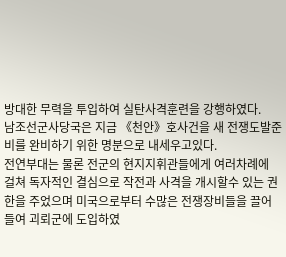방대한 무력을 투입하여 실탄사격훈련을 강행하였다.
남조선군사당국은 지금 《천안》호사건을 새 전쟁도발준비를 완비하기 위한 명분으로 내세우고있다.
전연부대는 물론 전군의 현지지휘관들에게 여러차례에 걸쳐 독자적인 결심으로 작전과 사격을 개시할수 있는 권한을 주었으며 미국으로부터 수많은 전쟁장비들을 끌어들여 괴뢰군에 도입하였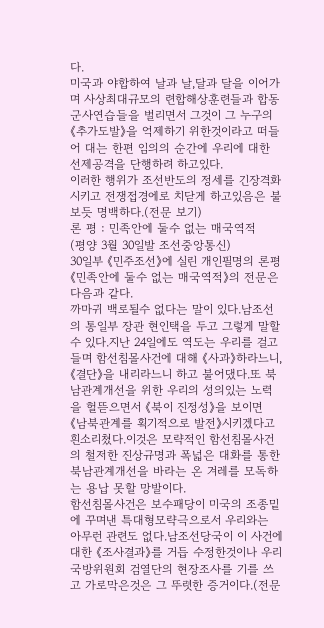다.
미국과 야합하여 날과 날,달과 달을 이어가며 사상최대규모의 련합해상훈련들과 합동군사연습들을 벌리면서 그것이 그 누구의 《추가도발》을 억제하기 위한것이라고 떠들어 대는 한편 임의의 순간에 우리에 대한 선제공격을 단행하려 하고있다.
이러한 행위가 조선반도의 정세를 긴장격화시키고 전쟁접경에로 치닫게 하고있음은 불보듯 명백하다.(전문 보기)
론 평 : 민족안에 둘수 없는 매국역적
(평양 3월 30일발 조선중앙통신)
30일부 《민주조선》에 실린 개인필명의 론평《민족안에 둘수 없는 매국역적》의 전문은 다음과 같다.
까마귀 백로될수 없다는 말이 있다.남조선의 통일부 장관 현인택을 두고 그렇게 말할수 있다.지난 24일에도 역도는 우리를 걸고들며 함선침몰사건에 대해 《사과》하라느니,《결단》을 내리라느니 하고 불어댔다.또 북남관계개선을 위한 우리의 성의있는 노력을 헐뜯으면서 《북이 진정성》을 보이면 《남북관계를 획기적으로 발전》시키겠다고 흰소리쳤다.이것은 모략적인 함선침몰사건의 철저한 진상규명과 폭넓은 대화를 통한 북남관계개선을 바라는 온 겨레를 모독하는 용납 못할 망발이다.
함선침몰사건은 보수패당이 미국의 조종밑에 꾸며낸 특대형모략극으로서 우리와는 아무런 관련도 없다.남조선당국이 이 사건에 대한 《조사결과》를 거듭 수정한것이나 우리 국방위원회 검열단의 현장조사를 기를 쓰고 가로막은것은 그 뚜렷한 증거이다.(전문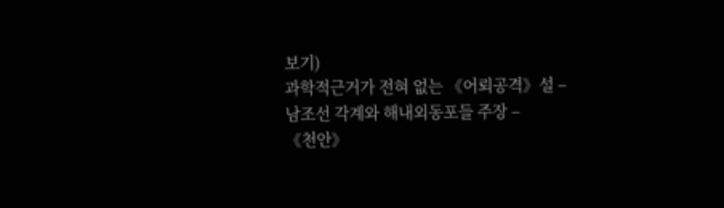보기)
과학적근거가 전혀 없는 《어뢰공격》설 – 남조선 각계와 해내외동포들 주장 –
《천안》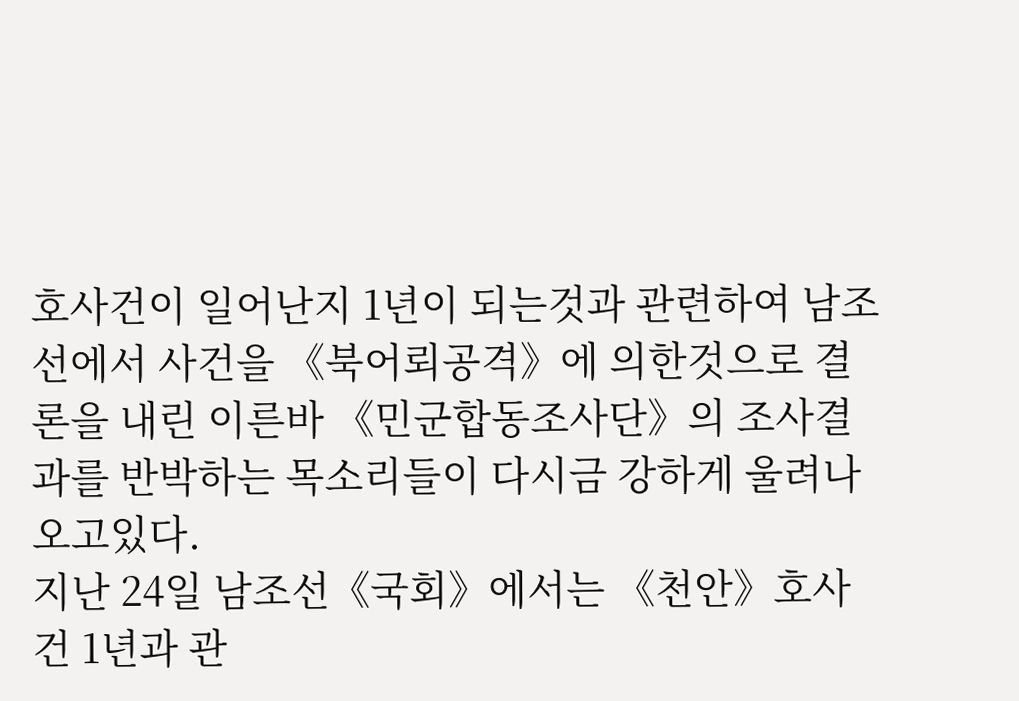호사건이 일어난지 1년이 되는것과 관련하여 남조선에서 사건을 《북어뢰공격》에 의한것으로 결론을 내린 이른바 《민군합동조사단》의 조사결과를 반박하는 목소리들이 다시금 강하게 울려나오고있다.
지난 24일 남조선《국회》에서는 《천안》호사건 1년과 관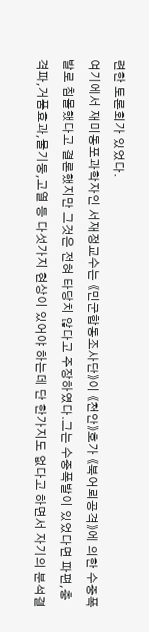련한 토론회가 있었다.
여기에서 재미동포과학자인 서재정교수는 《민군합동조사단》이 《천안》호가 《북어뢰공격》에 의한 수중폭발로 침몰했다고 결론했지만 그것은 전혀 타당치 않다고 주장하였다.그는 수중폭발이 있었다면 파편,충격파,거품효과,물기둥,고열 등 다섯가지 현상이 있어야 하는데 단 한가지도 없다고 하면서 자기의 분석결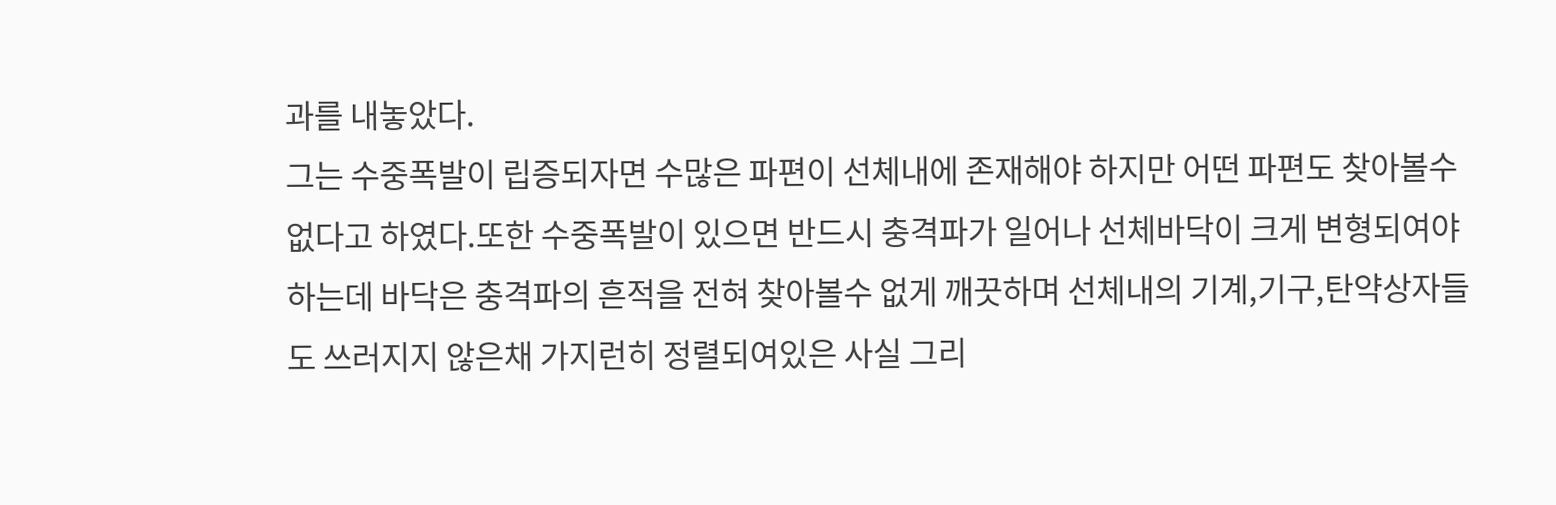과를 내놓았다.
그는 수중폭발이 립증되자면 수많은 파편이 선체내에 존재해야 하지만 어떤 파편도 찾아볼수 없다고 하였다.또한 수중폭발이 있으면 반드시 충격파가 일어나 선체바닥이 크게 변형되여야 하는데 바닥은 충격파의 흔적을 전혀 찾아볼수 없게 깨끗하며 선체내의 기계,기구,탄약상자들도 쓰러지지 않은채 가지런히 정렬되여있은 사실 그리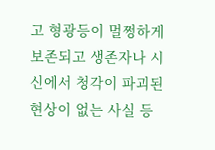고 형광등이 멀쩡하게 보존되고 생존자나 시신에서 청각이 파괴된 현상이 없는 사실 등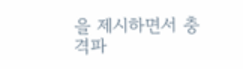을 제시하면서 충격파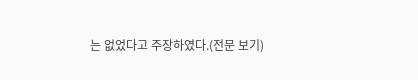는 없었다고 주장하였다.(전문 보기)